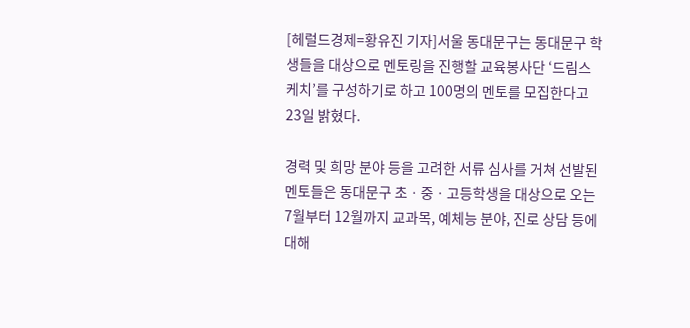[헤럴드경제=황유진 기자]서울 동대문구는 동대문구 학생들을 대상으로 멘토링을 진행할 교육봉사단 ‘드림스케치’를 구성하기로 하고 100명의 멘토를 모집한다고 23일 밝혔다.

경력 및 희망 분야 등을 고려한 서류 심사를 거쳐 선발된 멘토들은 동대문구 초ㆍ중ㆍ고등학생을 대상으로 오는 7월부터 12월까지 교과목, 예체능 분야, 진로 상담 등에 대해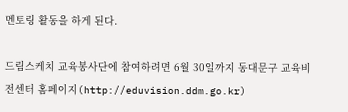멘토링 활동을 하게 된다.

드림스케치 교육봉사단에 참여하려면 6월 30일까지 동대문구 교육비전센터 홈페이지(http://eduvision.ddm.go.kr)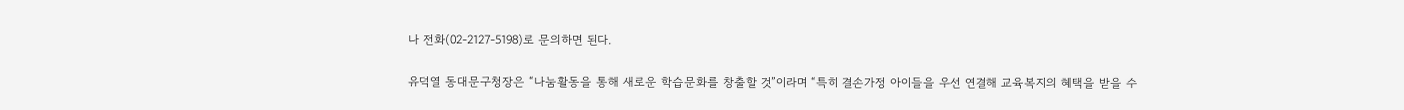나 전화(02-2127-5198)로 문의하면 된다.

유덕열 동대문구청장은 “나눔활동을 통해 새로운 학습문화를 창출할 것”이라며 “특히 결손가정 아이들을 우선 연결해 교육복지의 혜택을 받을 수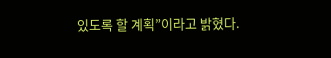있도록 할 계획”이라고 밝혔다.